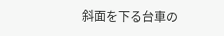斜面を下る台車の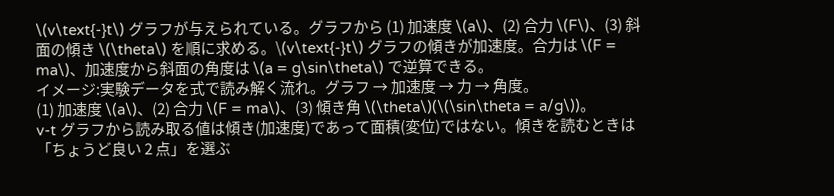\(v\text{-}t\) グラフが与えられている。グラフから (1) 加速度 \(a\)、(2) 合力 \(F\)、(3) 斜面の傾き \(\theta\) を順に求める。\(v\text{-}t\) グラフの傾きが加速度。合力は \(F = ma\)、加速度から斜面の角度は \(a = g\sin\theta\) で逆算できる。
イメージ:実験データを式で読み解く流れ。グラフ → 加速度 → 力 → 角度。
(1) 加速度 \(a\)、(2) 合力 \(F = ma\)、(3) 傾き角 \(\theta\)(\(\sin\theta = a/g\))。
v-t グラフから読み取る値は傾き(加速度)であって面積(変位)ではない。傾きを読むときは「ちょうど良い 2 点」を選ぶ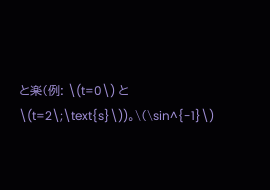と楽(例: \(t=0\) と \(t=2\;\text{s}\))。\(\sin^{-1}\)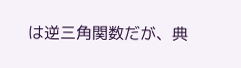は逆三角関数だが、典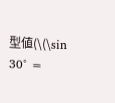型値(\(\sin 30° =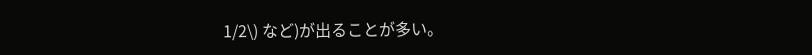1/2\) など)が出ることが多い。